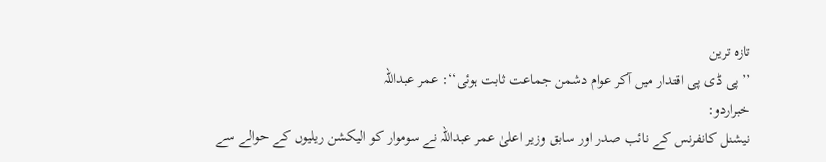تازہ ترین
’’پی ڈی پی اقتدار میں آکر عوام دشمن جماعت ثابت ہوئی‘‘: عمر عبداللہ
خبراردو:
نیشنل کانفرنس کے نائب صدر اور سابق وزیر اعلیٰ عمر عبداللہ نے سوموار کو الیکشن ریلیوں کے حوالے سے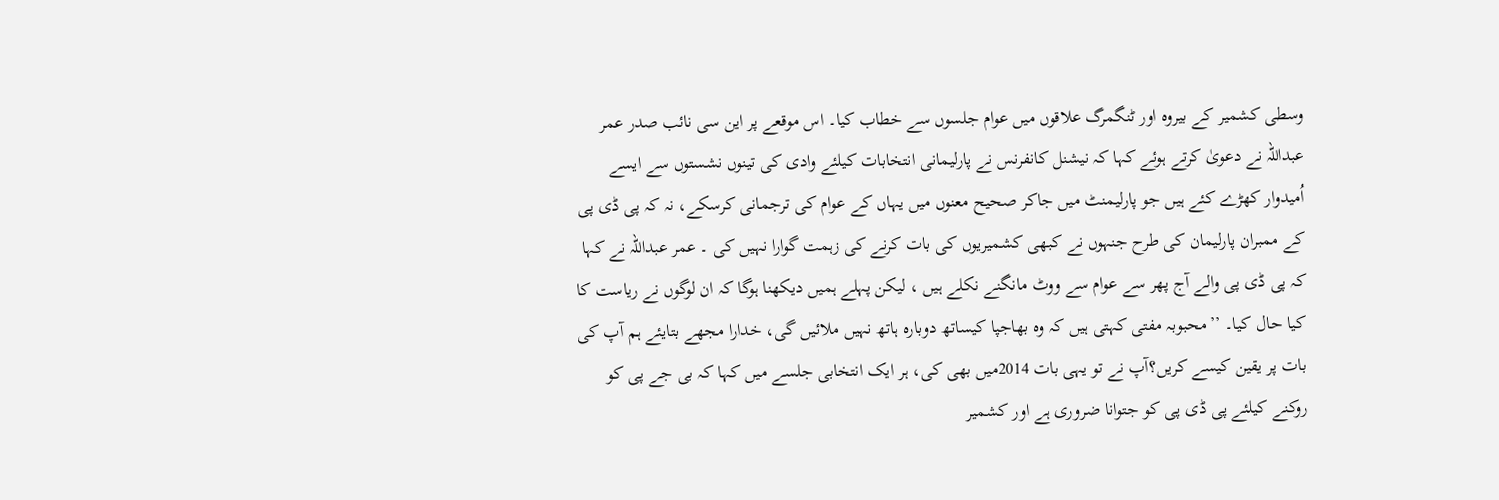وسطی کشمیر کے بیروہ اور ٹنگمرگ علاقوں میں عوام جلسوں سے خطاب کیا۔ اس موقعے پر این سی نائب صدر عمر عبداللہ نے دعویٰ کرتے ہوئے کہا کہ نیشنل کانفرنس نے پارلیمانی انتخابات کیلئے وادی کی تینوں نشستوں سے ایسے اُمیدوار کھڑے کئے ہیں جو پارلیمنٹ میں جاکر صحیح معنوں میں یہاں کے عوام کی ترجمانی کرسکے، نہ کہ پی ڈی پی کے ممبران پارلیمان کی طرح جنہوں نے کبھی کشمیریوں کی بات کرنے کی زہمت گوارا نہیں کی ۔ عمر عبداللہ نے کہا کہ پی ڈی پی والے آج پھر سے عوام سے ووٹ مانگنے نکلے ہیں ، لیکن پہلے ہمیں دیکھنا ہوگا کہ ان لوگوں نے ریاست کا کیا حال کیا۔ ’’محبوبہ مفتی کہتی ہیں کہ وہ بھاجپا کیساتھ دوبارہ ہاتھ نہیں ملائیں گی، خدارا مجھے بتایئے ہم آپ کی بات پر یقین کیسے کریں؟آپ نے تو یہی بات 2014میں بھی کی، ہر ایک انتخابی جلسے میں کہا کہ بی جے پی کو روکنے کیلئے پی ڈی پی کو جتوانا ضروری ہے اور کشمیر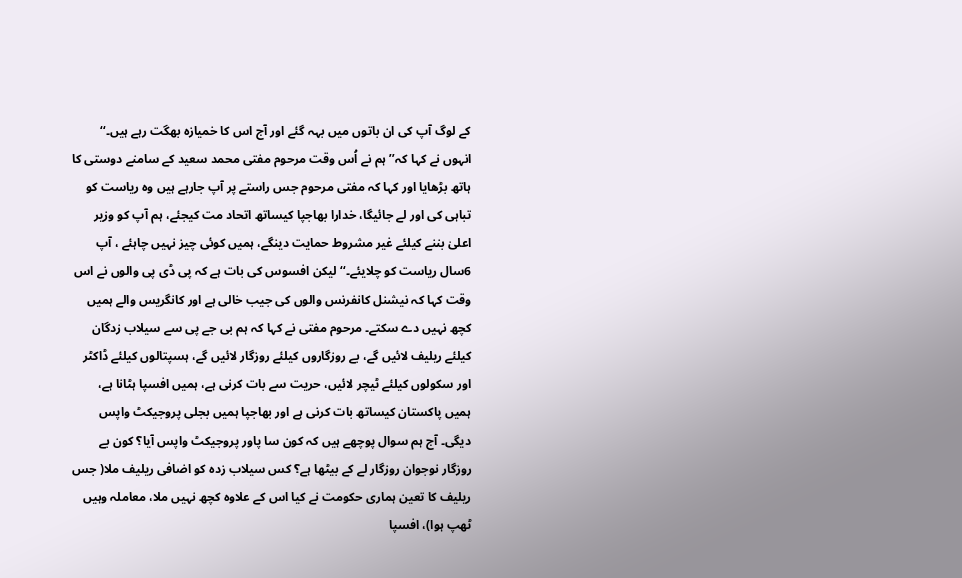کے لوگ آپ کی ان باتوں میں بہہ گئے اور آج اس کا خمیازہ بھگت رہے ہیں۔‘‘
انہوں نے کہا کہ’’ ہم نے اُس وقت مرحوم مفتی محمد سعید کے سامنے دوستی کا ہاتھ بڑھایا اور کہا کہ مفتی مرحوم جس راستے پر آپ جارہے ہیں وہ ریاست کو تباہی کی اور لے جائیگا، خدارا بھاجپا کیساتھ اتحاد مت کیجئے، ہم آپ کو وزیر اعلیٰ بننے کیلئے غیر مشروط حمایت دینگے، ہمیں کوئی چیز نہیں چاہئے ، آپ 6سال ریاست کو چلایئے۔‘‘ لیکن افسوس کی بات ہے کہ پی ڈی پی والوں نے اس وقت کہا کہ نیشنل کانفرنس والوں کی جیب خالی ہے اور کانگریس والے ہمیں کچھ نہیں دے سکتے۔ مرحوم مفتی نے کہا کہ ہم بی جے پی سے سیلاب زدگان کیلئے ریلیف لائیں گے، بے روزگاروں کیلئے روزگار لائیں گے، ہسپتالوں کیلئے ڈاکٹر اور سکولوں کیلئے ٹیچر لائیں، حریت سے بات کرنی ہے، ہمیں افسپا ہٹانا ہے، ہمیں پاکستان کیساتھ بات کرنی ہے اور بھاجپا ہمیں بجلی پروجیکٹ واپس دیگی۔ آج ہم سوال پوچھے ہیں کہ کون سا پاور پروجیکٹ واپس آیا؟ کون بے روزگار نوجوان روزگار لے کے بیٹھا ہے؟ کس سیلاب زدہ کو اضافی ریلیف ملا( جس ریلیف کا تعین ہماری حکومت نے کیا اس کے علاوہ کچھ نہیں ملا، معاملہ وہیں ٹھپ ہوا)، افسپا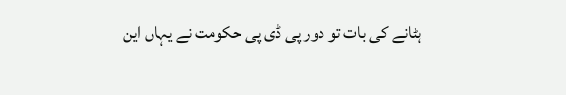ہٹانے کی بات تو دور پی ڈی پی حکومت نے یہاں این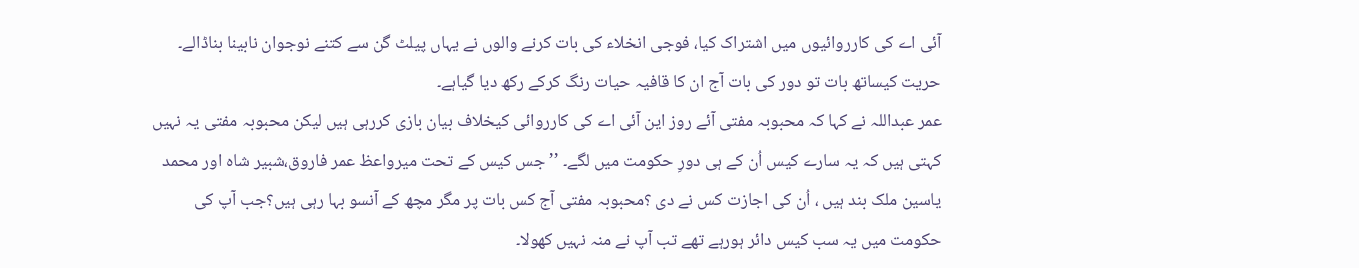آئی اے کی کارروائیوں میں اشتراک کیا، فوجی انخلاء کی بات کرنے والوں نے یہاں پیلٹ گن سے کتنے نوجوان نابینا بناڈالے۔ حریت کیساتھ بات تو دور کی بات آج ان کا قافیہ حیات رنگ کرکے رکھ دیا گیاہے۔
عمر عبداللہ نے کہا کہ محبوبہ مفتی آئے روز این آئی اے کی کارروائی کیخلاف بیان بازی کررہی ہیں لیکن محبوبہ مفتی یہ نہیں کہتی ہیں کہ یہ سارے کیس اُن کے ہی دورِ حکومت میں لگے۔ ’’جس کیس کے تحت میرواعظ عمر فاروق،شبیر شاہ اور محمد یاسین ملک بند ہیں ، اُن کی اجازت کس نے دی ؟محبوبہ مفتی آج کس بات پر مگر مچھ کے آنسو بہا رہی ہیں؟جب آپ کی حکومت میں یہ سب کیس دائر ہورہے تھے تب آپ نے منہ نہیں کھولا۔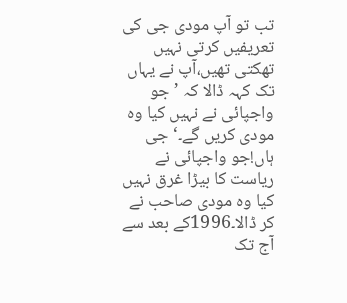تب تو آپ مودی جی کی تعریفیں کرتی نہیں تھکتی تھیں،آپ نے یہاں تک کہہ ڈالا کہ ’جو واجپائی نے نہیں کیا وہ مودی کریں گے۔‘ جی ہاں!جو واجپائی نے ریاست کا بیڑا غرق نہیں کیا وہ مودی صاحب نے کر ڈالا۔1996کے بعد سے آج تک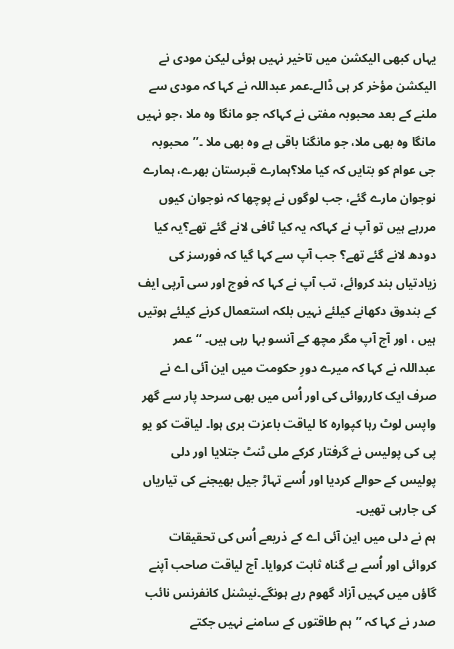یہاں کبھی الیکشن میں تاخیر نہیں ہوئی لیکن مودی نے الیکشن مؤخر کر ہی ڈالے۔عمر عبداللہ نے کہا کہ مودی سے ملنے کے بعد محبوبہ مفتی نے کہاکہ جو مانگا وہ ملا ،جو نہیں مانگا وہ بھی ملا، جو مانگنا باقی ہے وہ بھی ملا ۔’’محبوبہ جی عوام کو بتایں کہ کیا ملا؟ہمارے قبرستان بھرے، ہمارے نوجوان مارے گئے، جب لوگوں نے پوچھا کہ نوجوان کیوں مررہے ہیں تو آپ نے کہاکہ یہ کیا ٹافی لانے گئے تھے؟یہ کیا دودھ لانے گئے تھے؟ جب آپ سے کہا گیا کہ فورسز کی زیادتیاں بند کروائے، تب آپ نے کہا کہ فوج اور سی آرپی ایف کے بندوق دکھانے کیلئے نہیں بلکہ استعمال کرنے کیلئے ہوتیں ہیں ، اور آج آپ مگر مچھ کے آنسو بہا رہی ہیں۔ ‘‘عمر عبداللہ نے کہا کہ میرے دورِ حکومت میں این آئی اے نے صرف ایک کارروائی کی اور اُس میں بھی سرحد پار سے گھر واپس لوٹ رہا کپوارہ کا لیاقت باعزت بری ہوا۔ لیاقت کو یو پی کی پولیس نے گرفتار کرکے ملی ٹنٹ جتلایا اور دلی پولیس کے حوالے کردیا اور اُسے تہاڑ جیل بھیجنے کی تیاریاں کی جارہی تھیں۔
ہم نے دلی میں این آئی اے کے ذریعے اُس کی تحقیقات کروائی اور اُسے بے گناہ ثابت کروایا۔ آج لیاقت صاحب آپنے گاؤں میں کہیں آزاد گھوم رہے ہونگے۔نیشنل کانفرنس نائب صدر نے کہا کہ ’’ہم طاقتوں کے سامنے نہیں جکتے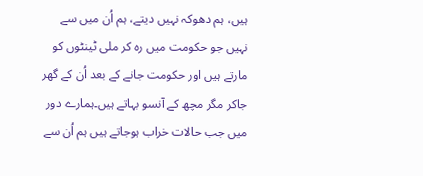ہیں، ہم دھوکہ نہیں دیتے، ہم اُن میں سے نہیں جو حکومت میں رہ کر ملی ٹینٹوں کو مارتے ہیں اور حکومت جانے کے بعد اُن کے گھر جاکر مگر مچھ کے آنسو بہاتے ہیں۔ہمارے دور میں جب حالات خراب ہوجاتے ہیں ہم اُن سے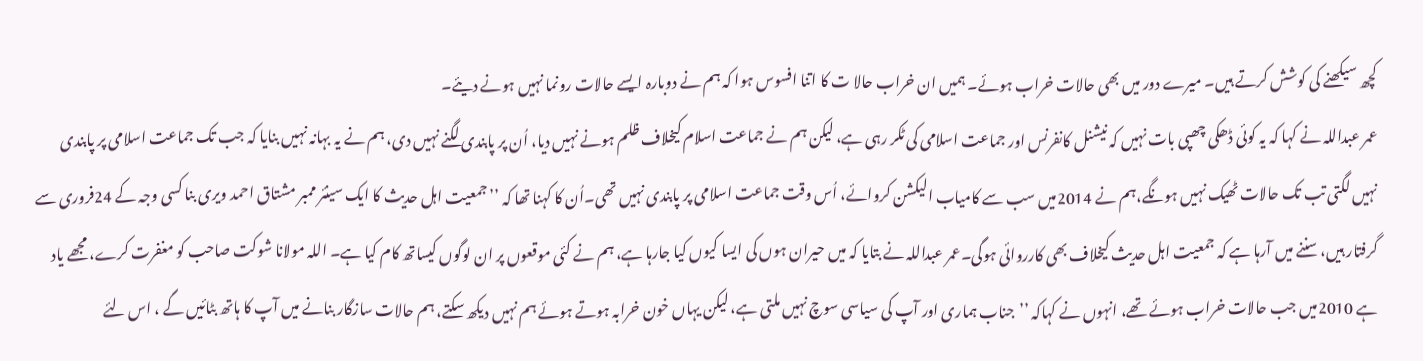کچھ سیکھنے کی کوشش کرتے ہیں۔ میرے دور میں بھی حالات خراب ہوئے۔ ہمیں ان خراب حالا ت کا اتنا افسوس ہوا کہ ہم نے دوبارہ ایسے حالات رونما نہیں ہونے دیئے۔
عمر عبداللہ نے کہا کہ یہ کوئی ڈھکی چھپی بات نہیں کہ نیشنل کانفرنس اور جماعت اسلامی کی ٹکر رہی ہے، لیکن ہم نے جماعت اسلام کیخلاف ظلم ہونے نہیں دیا، اُن پر پابندی لگنے نہیں دی، ہم نے یہ بہانہ نہیں بنایا کہ جب تک جماعت اسلامی پر پابندی نہیں لگتی تب تک حالات ٹھیک نہیں ہونگے،ہم نے 2014میں سب سے کامیاب الیکشن کروائے، اُس وقت جماعت اسلامی پر پابندی نہیں تھی۔اُن کا کہنا تھا کہ ’’جمعیت اہل حدیث کا ایک سینئر ممبر مشتاق احمد ویری بنا کسی وجہ کے 24فروری سے گرفتار ہیں، سننے میں آرہا ہے کہ جمعیت اہل حدیث کیخلاف بھی کارروائی ہوگی۔عمر عبداللہ نے بتایا کہ میں حیران ہوں کی ایسا کیوں کیا جارہا ہے، ہم نے کئی موقعوں پر ان لوگوں کیساتھ کام کیا ہے۔ اللہ مولانا شوکت صاحب کو مغفرت کرے، مجھے یاد ہے 2010میں جب حالات خراب ہوئے تھے، انہوں نے کہاکہ ’’جناب ہماری اور آپ کی سیاسی سوچ نہیں ملتی ہے، لیکن یہاں خون خرابہ ہوتے ہوئے ہم نہیں دیکھ سکتے، ہم حالات سازگار بنانے میں آپ کا ہاتھ بٹائیں گے ، اس لئے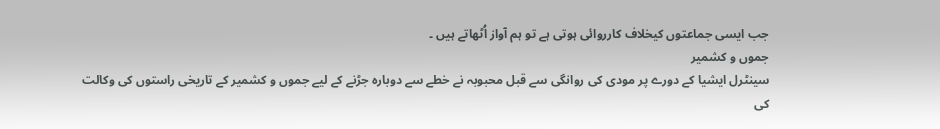جب ایسی جماعتوں کیخلاف کارروائی ہوتی ہے تو ہم آواز اُٹھاتے ہیں ۔
جموں و کشمیر
سینٹرل ایشیا کے دورے پر مودی کی روانگی سے قبل محبوبہ نے خطے سے دوبارہ جڑنے کے لیے جموں و کشمیر کے تاریخی راستوں کی وکالت کی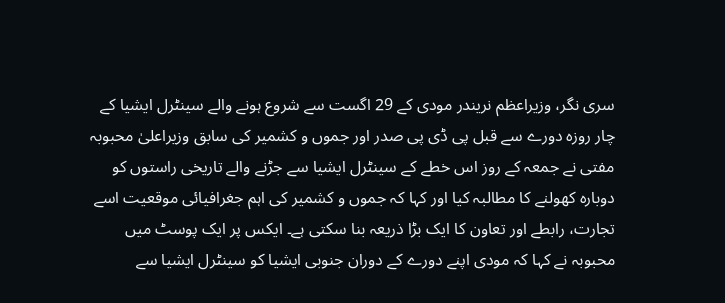سری نگر، وزیراعظم نریندر مودی کے 29 اگست سے شروع ہونے والے سینٹرل ایشیا کے چار روزہ دورے سے قبل پی ڈی پی صدر اور جموں و کشمیر کی سابق وزیراعلیٰ محبوبہ مفتی نے جمعہ کے روز اس خطے کے سینٹرل ایشیا سے جڑنے والے تاریخی راستوں کو دوبارہ کھولنے کا مطالبہ کیا اور کہا کہ جموں و کشمیر کی اہم جغرافیائی موقعیت اسے تجارت، رابطے اور تعاون کا ایک بڑا ذریعہ بنا سکتی ہے۔ ایکس پر ایک پوسٹ میں محبوبہ نے کہا کہ مودی اپنے دورے کے دوران جنوبی ایشیا کو سینٹرل ایشیا سے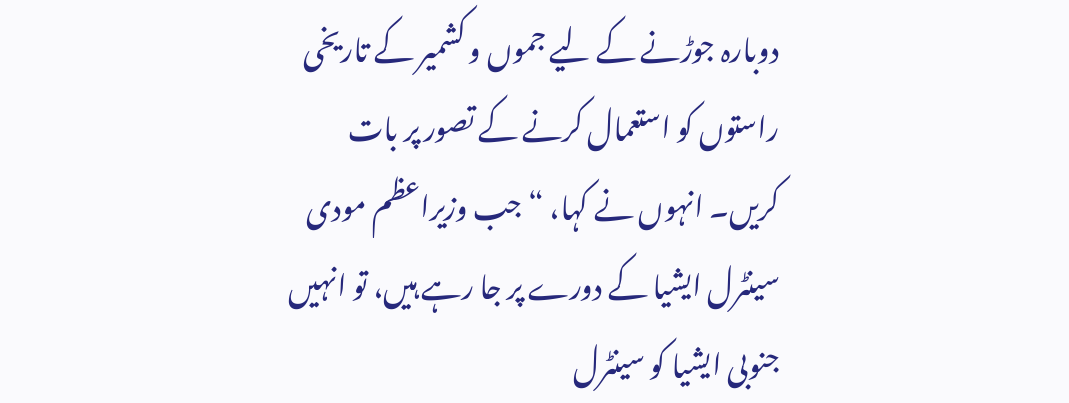دوبارہ جوڑنے کے لیے جموں و کشمیر کے تاریخی راستوں کو استعمال کرنے کے تصور پر بات کریں۔ انہوں نے کہا، “جب وزیراعظم مودی سینٹرل ایشیا کے دورے پر جا رہے ہیں، تو انہیں جنوبی ایشیا کو سینٹرل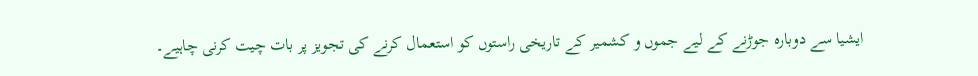ایشیا سے دوبارہ جوڑنے کے لیے جموں و کشمیر کے تاریخی راستوں کو استعمال کرنے کی تجویز پر بات چیت کرنی چاہیے۔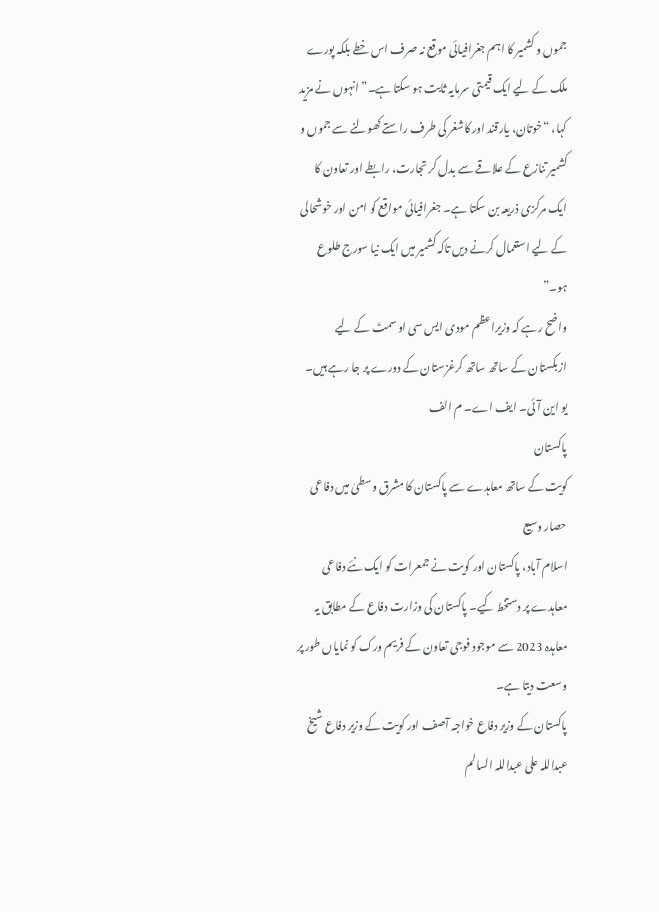جموں و کشمیر کا اہم جغرافیائی موقع نہ صرف اس خطے بلکہ پورے ملک کے لیے ایک قیمتی سرمایہ ثابت ہو سکتا ہے۔” انہوں نے مزید کہا، “خوتان، یارقند اور کاشغر کی طرف راستے کھولنے سے جموں و کشمیر تنازع کے علاقے سے بدل کر تجارت، رابطے اور تعاون کا ایک مرکزی ذریعہ بن سکتا ہے۔ جغرافیائی مواقع کو امن اور خوشحالی کے لیے استعمال کرنے دیں تاکہ کشمیر میں ایک نیا سورج طلوع ہو۔”
واضح رہے کہ وزیراعظم مودی ایس سی او سمٹ کے لیے ازبکستان کے ساتھ ساتھ کرغزستان کے دورے پر جا رہے ہیں۔
یو این آئی۔ ایف اے۔ م الف
پاکستان
کویت کے ساتھ معاہدے سے پاکستان کا مشرق وسطیٰ میں دفاعی حصار وسیع
اسلام آباد، پاکستان اور کویت نے جمعرات کو ایک نئے دفاعی معاہدے پر دستخط کیے۔ پاکستان کی وزارت دفاع کے مطابق یہ معاہدہ 2023 سے موجود فوجی تعاون کے فریم ورک کو نمایاں طور پر وسعت دیتا ہے۔
پاکستان کے وزیر دفاع خواجہ آصف اور کویت کے وزیر دفاع شیخ عبداللہ علی عبداللہ السالم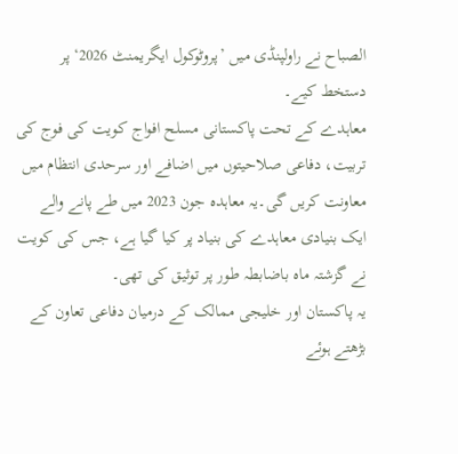الصباح نے راولپنڈی میں ’پروٹوکول ایگریمنٹ 2026‘ پر دستخط کیے۔
معاہدے کے تحت پاکستانی مسلح افواج کویت کی فوج کی تربیت، دفاعی صلاحیتوں میں اضافے اور سرحدی انتظام میں معاونت کریں گی۔یہ معاہدہ جون 2023 میں طے پانے والے ایک بنیادی معاہدے کی بنیاد پر کیا گیا ہے، جس کی کویت نے گزشتہ ماہ باضابطہ طور پر توثیق کی تھی۔
یہ پاکستان اور خلیجی ممالک کے درمیان دفاعی تعاون کے بڑھتے ہوئے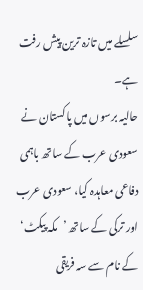سلسلے میں تازہ ترین پیش رفت ہے۔
حالیہ برسوں میں پاکستان نے سعودی عرب کے ساتھ باہمی دفاعی معاہدہ کیا، سعودی عرب اور ترکی کے ساتھ ’مکہ پیکٹ‘ کے نام سے سہ فریقی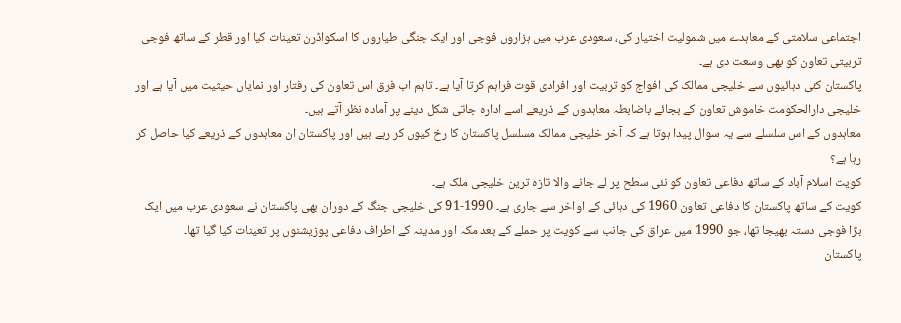اجتماعی سلامتی کے معاہدے میں شمولیت اختیار کی، سعودی عرب میں ہزاروں فوجی اور ایک جنگی طیاروں کا اسکواڈرن تعینات کیا اور قطر کے ساتھ فوجی تربیتی تعاون کو بھی وسعت دی ہے۔
پاکستان کئی دہائیوں سے خلیجی ممالک کی افواج کو تربیت اور افرادی قوت فراہم کرتا آیا ہے۔ تاہم اب فرق اس تعاون کی رفتار اور نمایاں حیثیت میں آیا ہے اور خلیجی دارالحکومت خاموش تعاون کے بجائے باضابطہ معاہدوں کے ذریعے اسے ادارہ جاتی شکل دینے پر آمادہ نظر آتے ہیں۔
معاہدوں کے اس سلسلے سے یہ سوال پیدا ہوتا ہے کہ آخر خلیجی ممالک مسلسل پاکستان کا رخ کیوں کر رہے ہیں اور پاکستان ان معاہدوں کے ذریعے کیا حاصل کر رہا ہے؟
کویت اسلام آباد کے ساتھ دفاعی تعاون کو نئی سطح پر لے جانے والا تازہ ترین خلیجی ملک ہے۔
کویت کے ساتھ پاکستان کا دفاعی تعاون 1960 کی دہائی کے اواخر سے جاری ہے۔ 1990-91 کی خلیجی جنگ کے دوران بھی پاکستان نے سعودی عرب میں ایک بڑا فوجی دستہ بھیجا تھا، جو 1990 میں عراق کی جانب سے کویت پر حملے کے بعد مکہ اور مدینہ کے اطراف دفاعی پوزیشنوں پر تعینات کیا گیا تھا۔
پاکستان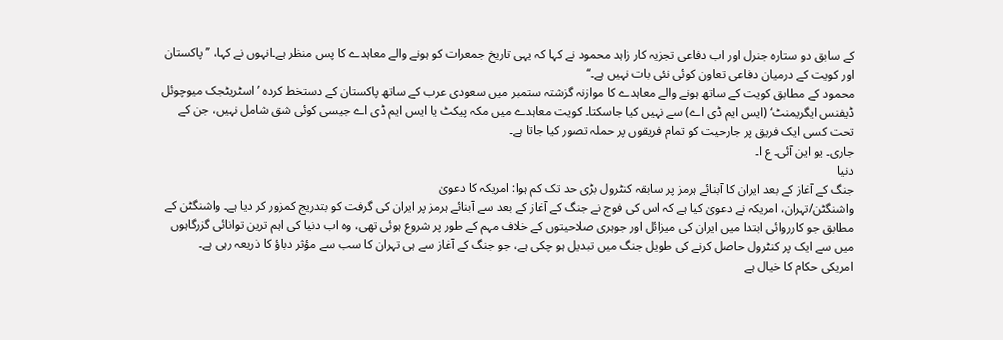کے سابق دو ستارہ جنرل اور اب دفاعی تجزیہ کار زاہد محمود نے کہا کہ یہی تاریخ جمعرات کو ہونے والے معاہدے کا پس منظر ہے۔انہوں نے کہا، ’’پاکستان اور کویت کے درمیان دفاعی تعاون کوئی نئی بات نہیں ہے۔‘‘
محمود کے مطابق کویت کے ساتھ ہونے والے معاہدے کا موازنہ گزشتہ ستمبر میں سعودی عرب کے ساتھ پاکستان کے دستخط کردہ ’اسٹریٹجک میوچوئل ڈیفنس ایگریمنٹ‘ (ایس ایم ڈی اے) سے نہیں کیا جاسکتا۔ کویت معاہدے میں مکہ پیکٹ یا ایس ایم ڈی اے جیسی کوئی شق شامل نہیں، جن کے تحت کسی ایک فریق پر جارحیت کو تمام فریقوں پر حملہ تصور کیا جاتا ہے۔
جاری۔ یو این آئی۔ ع ا۔
دنیا
جنگ کے آغاز کے بعد ایران کا آبنائے ہرمز پر سابقہ کنٹرول بڑی حد تک کم ہوا: امریکہ کا دعویٰ
واشنگٹن/تہران، امریکہ نے دعویٰ کیا ہے کہ اس کی فوج نے جنگ کے آغاز کے بعد سے آبنائے ہرمز پر ایران کی گرفت کو بتدریج کمزور کر دیا ہے۔ واشنگٹن کے مطابق جو کارروائی ابتدا میں ایران کی میزائل اور جوہری صلاحیتوں کے خلاف مہم کے طور پر شروع ہوئی تھی، وہ اب دنیا کی اہم ترین توانائی گزرگاہوں میں سے ایک پر کنٹرول حاصل کرنے کی طویل جنگ میں تبدیل ہو چکی ہے، جو جنگ کے آغاز سے ہی تہران کا سب سے مؤثر دباؤ کا ذریعہ رہی ہے۔
امریکی حکام کا خیال ہے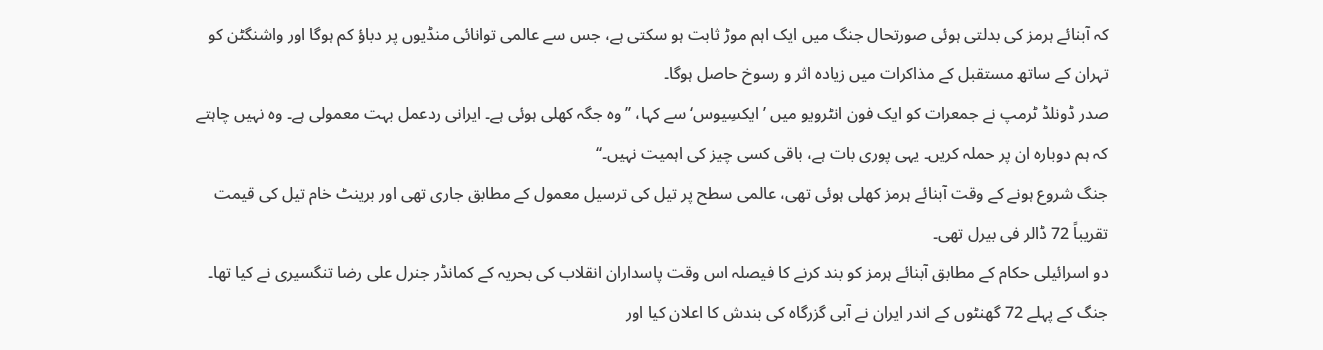کہ آبنائے ہرمز کی بدلتی ہوئی صورتحال جنگ میں ایک اہم موڑ ثابت ہو سکتی ہے، جس سے عالمی توانائی منڈیوں پر دباؤ کم ہوگا اور واشنگٹن کو تہران کے ساتھ مستقبل کے مذاکرات میں زیادہ اثر و رسوخ حاصل ہوگا۔
صدر ڈونلڈ ٹرمپ نے جمعرات کو ایک فون انٹرویو میں ’ایکسِیوس‘ سے کہا، ’’وہ جگہ کھلی ہوئی ہے۔ ایرانی ردعمل بہت معمولی ہے۔ وہ نہیں چاہتے کہ ہم دوبارہ ان پر حملہ کریں۔ یہی پوری بات ہے، باقی کسی چیز کی اہمیت نہیں۔‘‘
جنگ شروع ہونے کے وقت آبنائے ہرمز کھلی ہوئی تھی، عالمی سطح پر تیل کی ترسیل معمول کے مطابق جاری تھی اور برینٹ خام تیل کی قیمت تقریباً 72 ڈالر فی بیرل تھی۔
دو اسرائیلی حکام کے مطابق آبنائے ہرمز کو بند کرنے کا فیصلہ اس وقت پاسداران انقلاب کی بحریہ کے کمانڈر جنرل علی رضا تنگسیری نے کیا تھا۔ جنگ کے پہلے 72 گھنٹوں کے اندر ایران نے آبی گزرگاہ کی بندش کا اعلان کیا اور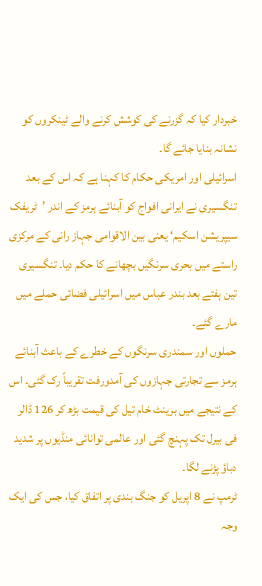خبردار کیا کہ گزرنے کی کوشش کرنے والے ٹینکروں کو نشانہ بنایا جائے گا۔
اسرائیلی اور امریکی حکام کا کہنا ہے کہ اس کے بعد تنگسیری نے ایرانی افواج کو آبنائے ہرمز کے اندر ’ٹریفک سیپریشن اسکیم‘ یعنی بین الاقوامی جہاز رانی کے مرکزی راستے میں بحری سرنگیں بچھانے کا حکم دیا۔ تنگسیری تین ہفتے بعد بندر عباس میں اسرائیلی فضائی حملے میں مارے گئے۔
حملوں اور سمندری سرنگوں کے خطرے کے باعث آبنائے ہرمز سے تجارتی جہازوں کی آمدورفت تقریباً رک گئی۔ اس کے نتیجے میں برینٹ خام تیل کی قیمت بڑھ کر 126 ڈالر فی بیرل تک پہنچ گئی اور عالمی توانائی منڈیوں پر شدید دباؤ پڑنے لگا۔
ٹرمپ نے 8 اپریل کو جنگ بندی پر اتفاق کیا، جس کی ایک وجہ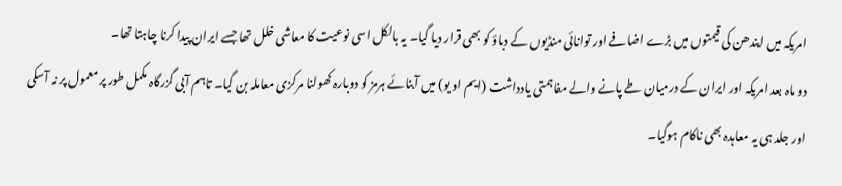امریکہ میں ایندھن کی قیمتوں میں بڑے اضافے اور توانائی منڈیوں کے دباؤ کو بھی قرار دیا گیا۔ یہ بالکل اسی نوعیت کا معاشی خلل تھا جسے ایران پیدا کرنا چاہتا تھا۔
دو ماہ بعد امریکہ اور ایران کے درمیان طے پانے والے مفاہمتی یادداشت (ایم او یو) میں آبنائے ہرمز کو دوبارہ کھولنا مرکزی معاملہ بن گیا۔ تاہم آبی گزرگاہ مکمل طور پر معمول پر نہ آسکی اور جلد ہی یہ معاہدہ بھی ناکام ہوگیا۔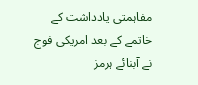مفاہمتی یادداشت کے خاتمے کے بعد امریکی فوج نے آبنائے ہرمز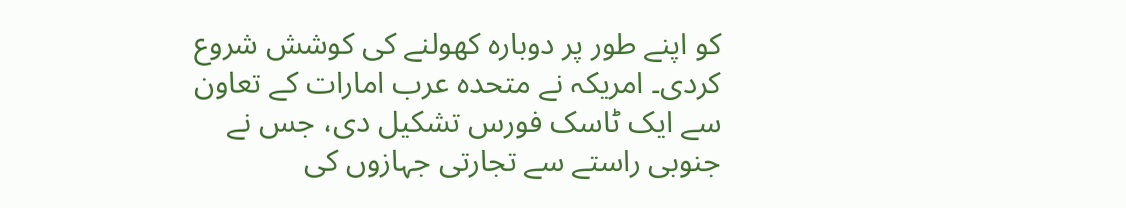کو اپنے طور پر دوبارہ کھولنے کی کوشش شروع کردی۔ امریکہ نے متحدہ عرب امارات کے تعاون سے ایک ٹاسک فورس تشکیل دی، جس نے جنوبی راستے سے تجارتی جہازوں کی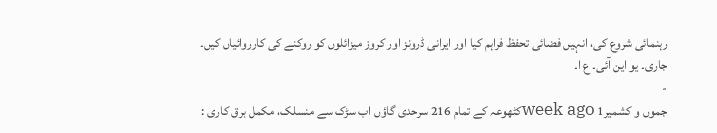رہنمائی شروع کی، انہیں فضائی تحفظ فراہم کیا اور ایرانی ڈرونز اور کروز میزائلوں کو روکنے کی کارروائیاں کیں۔
جاری۔ یو این آئی۔ ع ا۔
-
جموں و کشمیر1 week agoکٹھوعہ کے تمام 216 سرحدی گاؤں اب سڑک سے منسلک، مکمل برق کاری :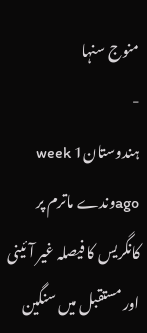منوج سنہا
-
ہندوستان1 week agoوندے ماترم پر کانگریس کا فیصلہ غیر آئینی اور مستقبل میں سنگین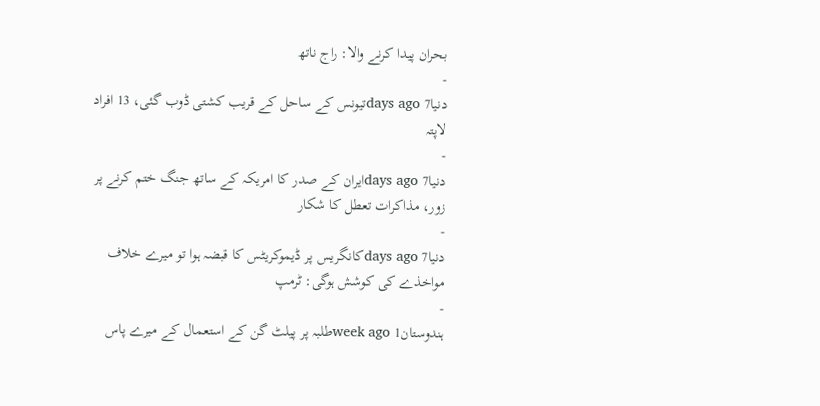بحران پیدا کرنے والا: راج ناتھ
-
دنیا7 days agoتیونس کے ساحل کے قریب کشتی ڈوب گئی، 13 افراد لاپتہ
-
دنیا7 days agoایران کے صدر کا امریکہ کے ساتھ جنگ ختم کرنے پر زور، مذاکرات تعطل کا شکار
-
دنیا7 days agoکانگریس پر ڈیموکریٹس کا قبضہ ہوا تو میرے خلاف مواخذے کی کوشش ہوگی: ٹرمپ
-
ہندوستان1 week agoطلبہ پر پیلٹ گن کے استعمال کے میرے پاس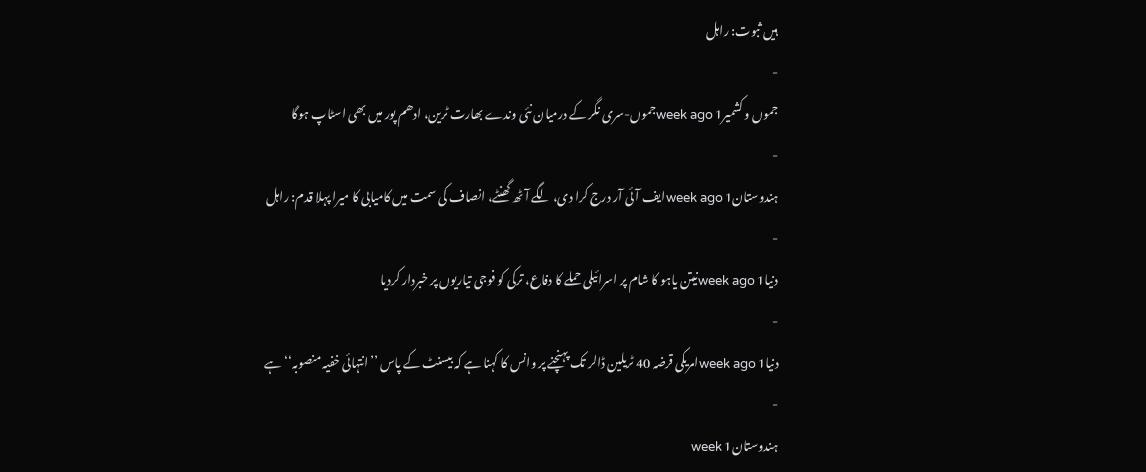ہیں ثبوت: راہل
-
جموں و کشمیر1 week agoجموں-سری نگر کے درمیان نئی وندے بھارت ٹرین، ادھم پور میں بھی اسٹاپ ہوگا
-
ہندوستان1 week agoایف آئی آر درج کرا دی، لگے آٹھ گھنٹے، انصاف کی سمت میں کامیابی کا میرا پہلا قدم: راہل
-
دنیا1 week agoنیتن یاہو کا شام پر اسرائیلی حملے کا دفاع، ترکی کو فوجی تیاریوں پر خبردار کردیا
-
دنیا1 week agoامریکی قرضہ 40 ٹریلین ڈالر تک پہنچنے پر وانس کا کہنا ہے کہ بیسنٹ کے پاس ’’انتہائی خفیہ منصوبہ‘‘ ہے
-
ہندوستان1 week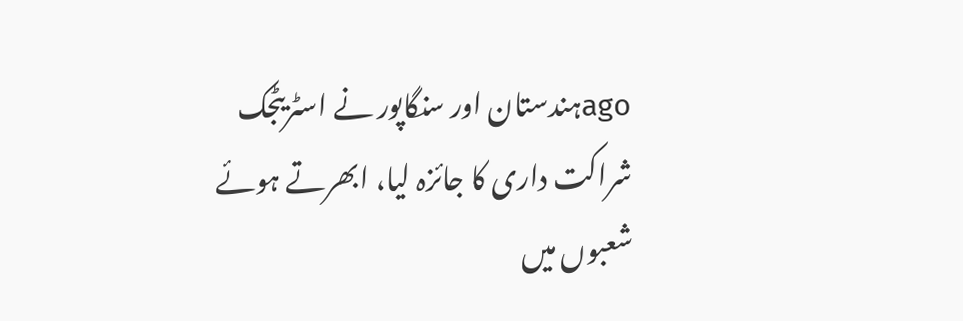agoہندستان اور سنگاپور نے اسٹریٹجک شراکت داری کا جائزہ لیا، ابھرتے ہوئے شعبوں میں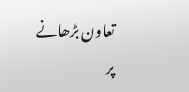تعاون بڑھانے پر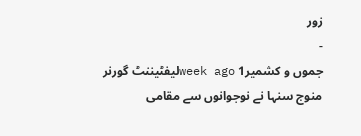زور
-
جموں و کشمیر1 week agoلیفٹیننٹ گورنر منوج سنہا نے نوجوانوں سے مقامی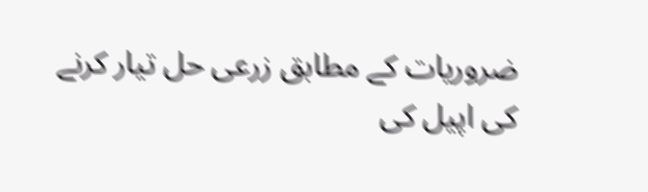ضروریات کے مطابق زرعی حل تیار کرنے کی اپیل کی